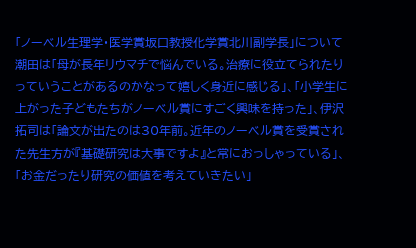「ノーベル生理学・医学賞坂口教授化学賞北川副学長」について潮田は「母が長年リウマチで悩んでいる。治療に役立てられたりっていうことがあるのかなって嬉しく身近に感じる」、「小学生に上がった子どもたちがノーベル賞にすごく興味を持った」、伊沢拓司は「論文が出たのは30年前。近年のノーベル賞を受賞された先生方が『基礎研究は大事ですよ』と常におっしゃっている」、「お金だったり研究の価値を考えていきたい」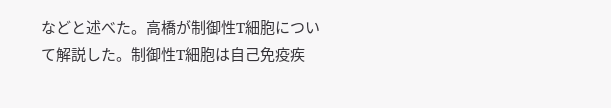などと述べた。高橋が制御性T細胞について解説した。制御性T細胞は自己免疫疾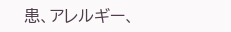患、アレルギー、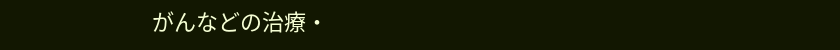がんなどの治療・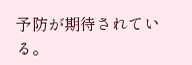予防が期待されている。